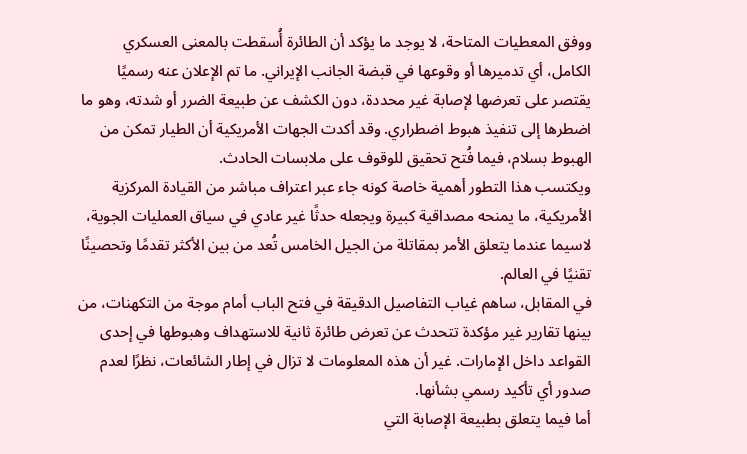ووفق المعطيات المتاحة، لا يوجد ما يؤكد أن الطائرة أُسقطت بالمعنى العسكري الكامل، أي تدميرها أو وقوعها في قبضة الجانب الإيراني. ما تم الإعلان عنه رسميًا يقتصر على تعرضها لإصابة غير محددة، دون الكشف عن طبيعة الضرر أو شدته، وهو ما اضطرها إلى تنفيذ هبوط اضطراري. وقد أكدت الجهات الأمريكية أن الطيار تمكن من الهبوط بسلام، فيما فُتح تحقيق للوقوف على ملابسات الحادث.
ويكتسب هذا التطور أهمية خاصة كونه جاء عبر اعتراف مباشر من القيادة المركزية الأمريكية، ما يمنحه مصداقية كبيرة ويجعله حدثًا غير عادي في سياق العمليات الجوية، لاسيما عندما يتعلق الأمر بمقاتلة من الجيل الخامس تُعد من بين الأكثر تقدمًا وتحصينًا تقنيًا في العالم.
في المقابل، ساهم غياب التفاصيل الدقيقة في فتح الباب أمام موجة من التكهنات، من بينها تقارير غير مؤكدة تتحدث عن تعرض طائرة ثانية للاستهداف وهبوطها في إحدى القواعد داخل الإمارات. غير أن هذه المعلومات لا تزال في إطار الشائعات، نظرًا لعدم صدور أي تأكيد رسمي بشأنها.
أما فيما يتعلق بطبيعة الإصابة التي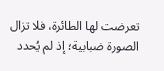تعرضت لها الطائرة، فلا تزال الصورة ضبابية؛ إذ لم يُحدد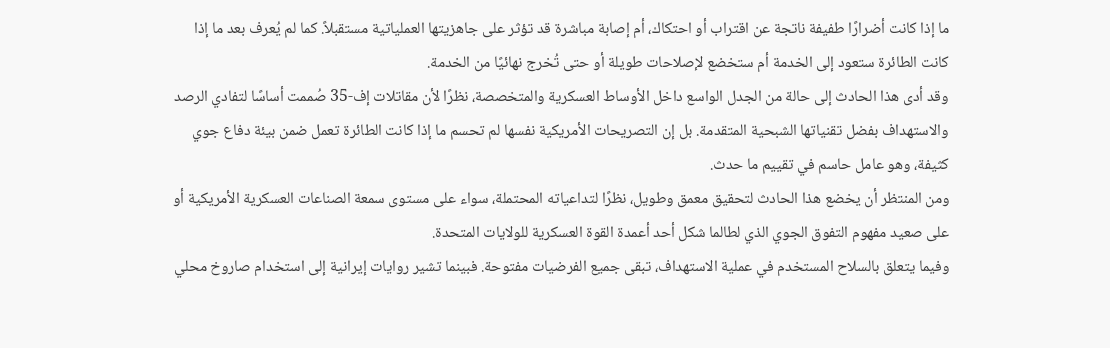ما إذا كانت أضرارًا طفيفة ناتجة عن اقتراب أو احتكاك، أم إصابة مباشرة قد تؤثر على جاهزيتها العملياتية مستقبلاً. كما لم يُعرف بعد ما إذا كانت الطائرة ستعود إلى الخدمة أم ستخضع لإصلاحات طويلة أو حتى تُخرج نهائيًا من الخدمة.
وقد أدى هذا الحادث إلى حالة من الجدل الواسع داخل الأوساط العسكرية والمتخصصة، نظرًا لأن مقاتلات إف-35 صُممت أساسًا لتفادي الرصد والاستهداف بفضل تقنياتها الشبحية المتقدمة. بل إن التصريحات الأمريكية نفسها لم تحسم ما إذا كانت الطائرة تعمل ضمن بيئة دفاع جوي كثيفة، وهو عامل حاسم في تقييم ما حدث.
ومن المنتظر أن يخضع هذا الحادث لتحقيق معمق وطويل، نظرًا لتداعياته المحتملة، سواء على مستوى سمعة الصناعات العسكرية الأمريكية أو على صعيد مفهوم التفوق الجوي الذي لطالما شكل أحد أعمدة القوة العسكرية للولايات المتحدة.
وفيما يتعلق بالسلاح المستخدم في عملية الاستهداف، تبقى جميع الفرضيات مفتوحة. فبينما تشير روايات إيرانية إلى استخدام صاروخ محلي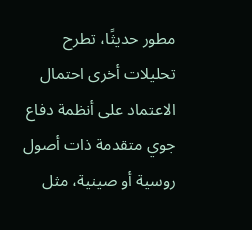مطور حديثًا، تطرح تحليلات أخرى احتمال الاعتماد على أنظمة دفاع جوي متقدمة ذات أصول روسية أو صينية، مثل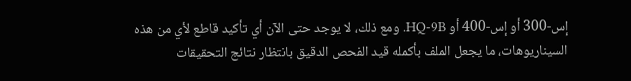إس-300 أو إس-400 أو HQ-9B. ومع ذلك، لا يوجد حتى الآن أي تأكيد قاطع لأي من هذه السيناريوهات، ما يجعل الملف بأكمله قيد الفحص الدقيق بانتظار نتائج التحقيقات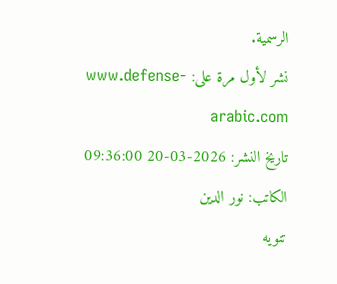الرسمية.
نشر لأول مرة على: www.defense-arabic.com
تاريخ النشر: 2026-03-20 09:36:00
الكاتب: نور الدين
تنويه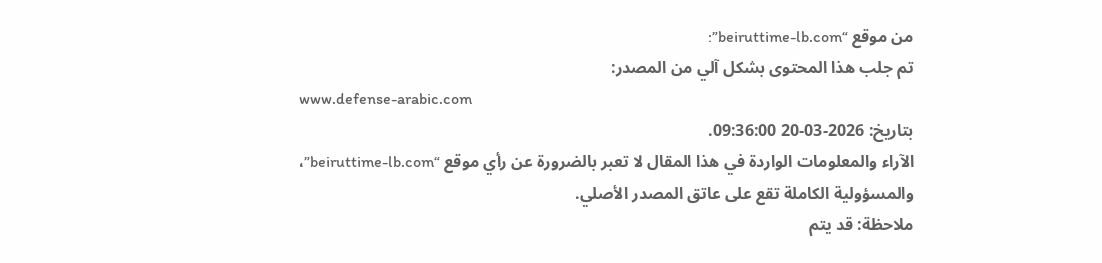من موقع “beiruttime-lb.com”:
تم جلب هذا المحتوى بشكل آلي من المصدر:
www.defense-arabic.com
بتاريخ: 2026-03-20 09:36:00.
الآراء والمعلومات الواردة في هذا المقال لا تعبر بالضرورة عن رأي موقع “beiruttime-lb.com”، والمسؤولية الكاملة تقع على عاتق المصدر الأصلي.
ملاحظة: قد يتم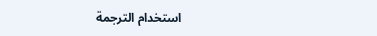استخدام الترجمة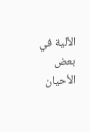الآلية في بعض الأحيان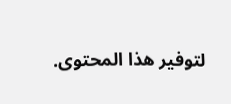لتوفير هذا المحتوى.